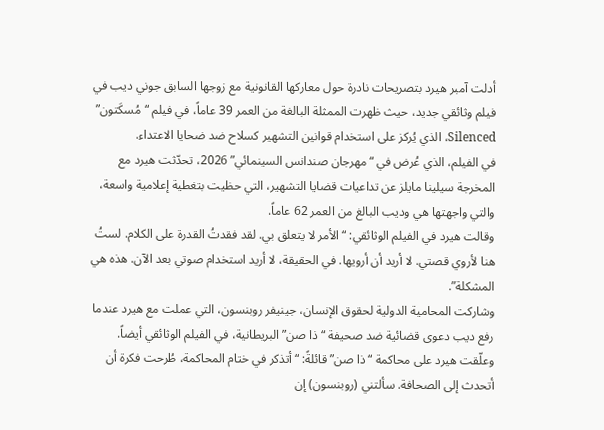أدلت آمبر هيرد بتصريحات نادرة حول معاركها القانونية مع زوجها السابق جوني ديب في فيلم وثائقي جديد، حيث ظهرت الممثلة البالغة من العمر 39 عاماً، في فيلم “مُسكَتون” Silenced، الذي يُركز على استخدام قوانين التشهير كسلاح ضد ضحايا الاعتداء.
في الفيلم، الذي عُرض في “مهرجان صندانس السينمائي” 2026، تحدّثت هيرد مع المخرجة سيلينا مايلز عن تداعيات قضايا التشهير، التي حظيت بتغطية إعلامية واسعة، والتي واجهتها هي وديب البالغ من العمر 62 عاماً.
وقالت هيرد في الفيلم الوثائقي: “الأمر لا يتعلق بي. لقد فقدتُ القدرة على الكلام. لستُ هنا لأروي قصتي. لا أريد أن أرويها. في الحقيقة، لا أريد استخدام صوتي بعد الآن. هذه هي المشكلة”.
وشاركت المحامية الدولية لحقوق الإنسان، جينيفر روبنسون، التي عملت مع هيرد عندما رفع ديب دعوى قضائية ضد صحيفة “ذا صن” البريطانية، في الفيلم الوثائقي أيضاً.
وعلّقت هيرد على محاكمة “ذا صن” قائلةً: “أتذكر في ختام المحاكمة، طُرحت فكرة أن أتحدث إلى الصحافة. سألتني (روبنسون) إن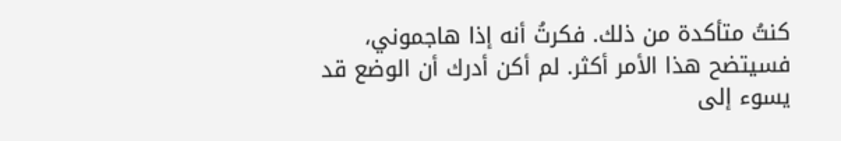كنتُ متأكدة من ذلك. فكرتُ أنه إذا هاجموني، فسيتضح هذا الأمر أكثر. لم أكن أدرك أن الوضع قد يسوء إلى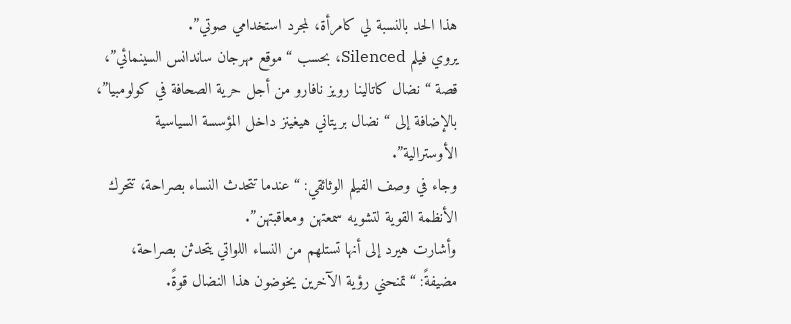هذا الحد بالنسبة لي كامرأة، لمجرد استخدامي صوتي”.
يروي فيلم Silenced، بحسب “موقع مهرجان ساندانس السينمائي”، قصة “نضال كاتالينا رويز نافارو من أجل حرية الصحافة في كولومبيا”، بالإضافة إلى “نضال بريتاني هيغينز داخل المؤسسة السياسية الأوسترالية”.
وجاء في وصف الفيلم الوثائقي: “عندما تتحدث النساء بصراحة، تتحرك الأنظمة القوية لتشويه سمعتهن ومعاقبتهن”.
وأشارت هيرد إلى أنها تستلهم من النساء اللواتي يتحدثن بصراحة، مضيفةً: “تمنحني رؤية الآخرين يخوضون هذا النضال قوةً.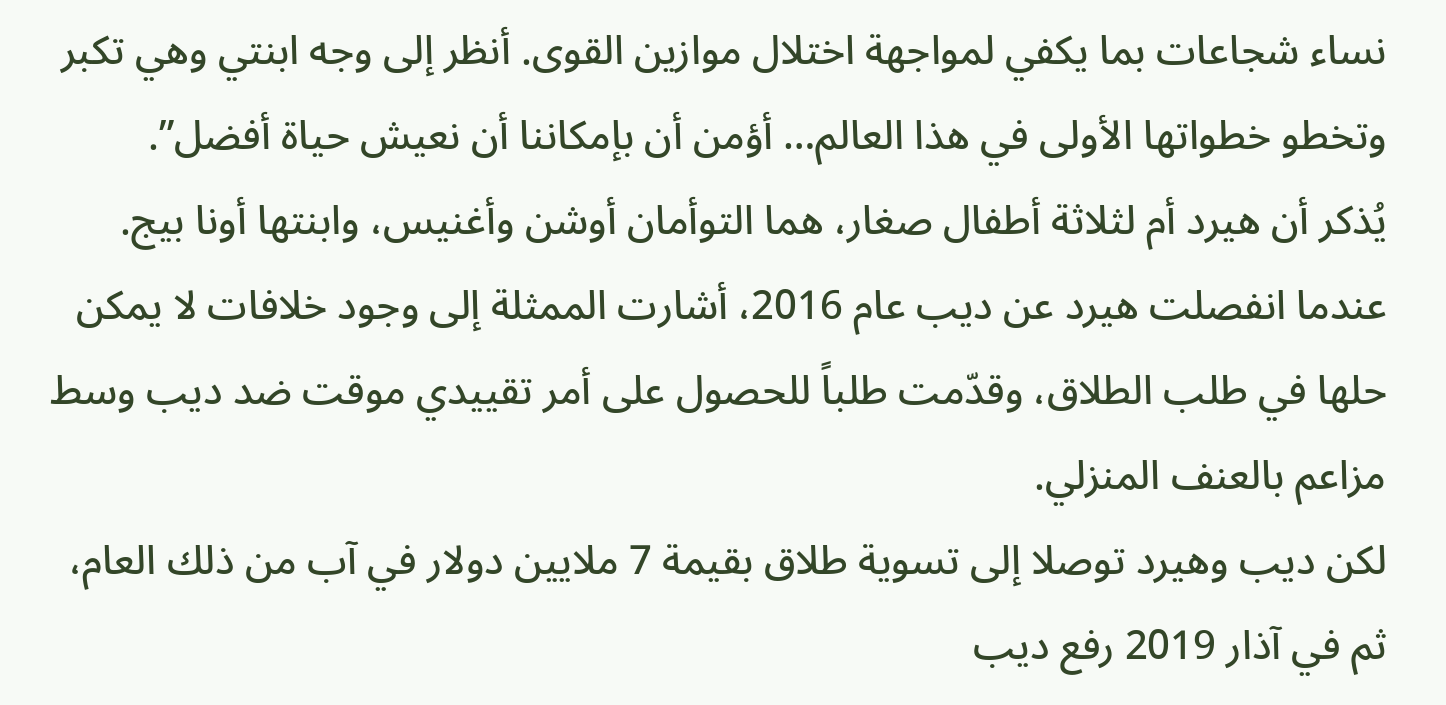نساء شجاعات بما يكفي لمواجهة اختلال موازين القوى. أنظر إلى وجه ابنتي وهي تكبر وتخطو خطواتها الأولى في هذا العالم… أؤمن أن بإمكاننا أن نعيش حياة أفضل”.
يُذكر أن هيرد أم لثلاثة أطفال صغار، هما التوأمان أوشن وأغنيس، وابنتها أونا بيج.
عندما انفصلت هيرد عن ديب عام 2016، أشارت الممثلة إلى وجود خلافات لا يمكن حلها في طلب الطلاق، وقدّمت طلباً للحصول على أمر تقييدي موقت ضد ديب وسط مزاعم بالعنف المنزلي.
لكن ديب وهيرد توصلا إلى تسوية طلاق بقيمة 7 ملايين دولار في آب من ذلك العام، ثم في آذار 2019 رفع ديب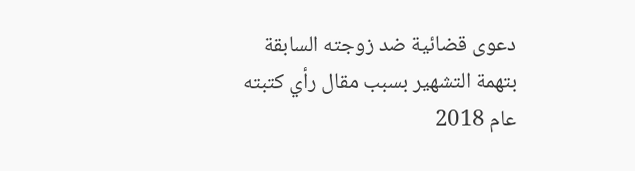دعوى قضائية ضد زوجته السابقة بتهمة التشهير بسبب مقال رأي كتبته عام 2018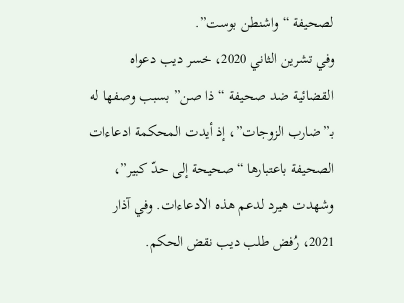لصحيفة “واشنطن بوست”.
وفي تشرين الثاني 2020، خسر ديب دعواه القضائية ضد صحيفة “ذا صن” بسبب وصفها له بـ”ضارب الزوجات”، إذ أيدت المحكمة ادعاءات الصحيفة باعتبارها “صحيحة إلى حدّ كبير”، وشهدت هيرد لدعم هذه الادعاءات. وفي آذار 2021، رُفض طلب ديب نقض الحكم.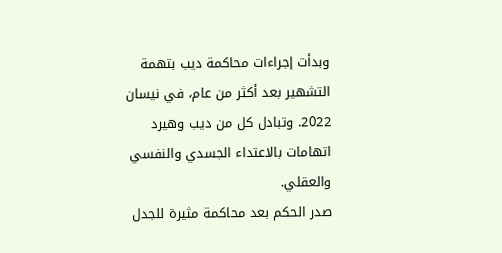وبدأت إجراءات محاكمة ديب بتهمة التشهير بعد أكثر من عام، في نيسان 2022. وتبادل كل من ديب وهيرد اتهامات بالاعتداء الجسدي والنفسي والعقلي.
صدر الحكم بعد محاكمة مثيرة للجدل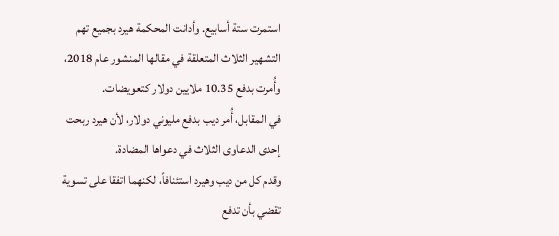استمرت ستة أسابيع. وأدانت المحكمة هيرد بجميع تهم التشهير الثلاث المتعلقة في مقالها المنشور عام 2018، وأُمرت بدفع 10.35 ملايين دولار كتعويضات.
في المقابل، أُمر ديب بدفع مليوني دولار، لأن هيرد ربحت إحدى الدعاوى الثلاث في دعواها المضادة.
وقدم كل من ديب وهيرد استئنافاً، لكنهما اتفقا على تسوية تقضي بأن تدفع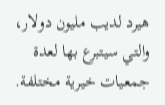هيرد لديب مليون دولار، والتي سيتبرع بها لعدة جمعيات خيرية مختلفة.